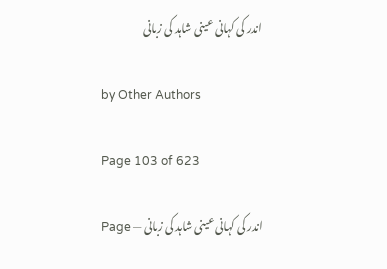اندر کی کہانی عینی شاہد کی زبانی

by Other Authors

Page 103 of 623

اندر کی کہانی عینی شاہد کی زبانی — Page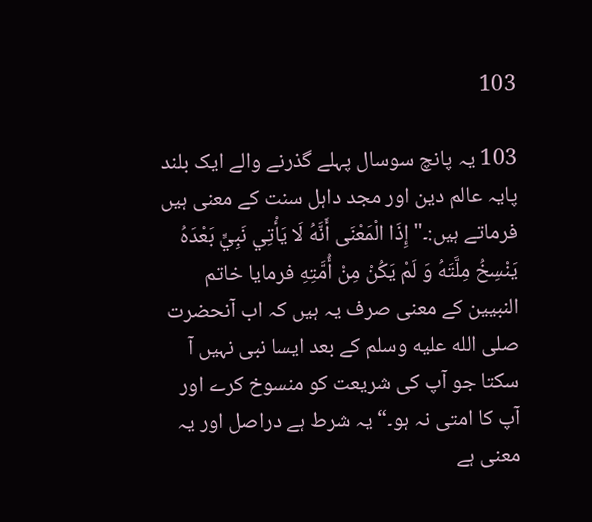103

103 یہ پانچ سوسال پہلے گذرنے والے ایک بلند پایہ عالم دین اور مجد داہل سنت کے معنی ہیں فرماتے ہیں:۔" إِذَا الْمَعْنَى أَنَّهُ لَا يَأْتِي نَبِيٍّ بَعْدَهُ يَنْسِخُ مِلَّتَهُ وَ لَمْ يَكُنْ مِنْ أُمَّتِهِ فرمایا خاتم النبیین کے معنی صرف یہ ہیں کہ اب آنحضرت صلى الله عليه وسلم کے بعد ایسا نبی نہیں آ سکتا جو آپ کی شریعت کو منسوخ کرے اور آپ کا امتی نہ ہو۔“ یہ شرط ہے دراصل اور یہ معنی ہے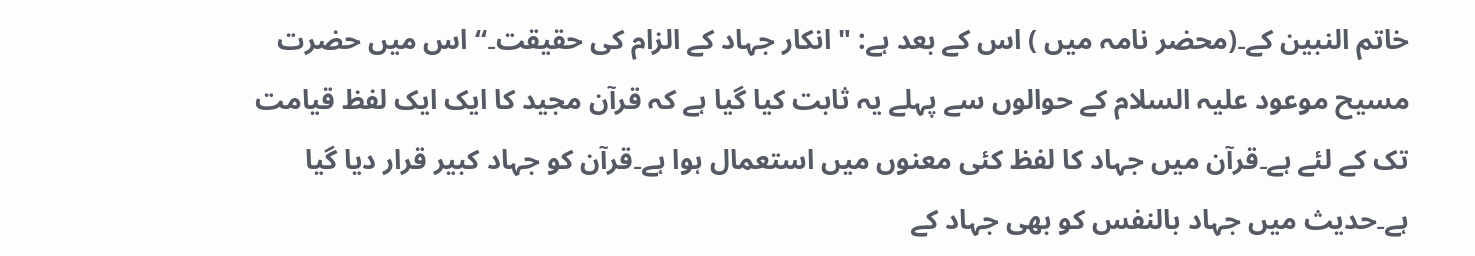خاتم النبین کے۔(محضر نامہ میں ) اس کے بعد ہے: " انکار جہاد کے الزام کی حقیقت۔“ اس میں حضرت مسیح موعود علیہ السلام کے حوالوں سے پہلے یہ ثابت کیا گیا ہے کہ قرآن مجید کا ایک ایک لفظ قیامت تک کے لئے ہے۔قرآن میں جہاد کا لفظ کئی معنوں میں استعمال ہوا ہے۔قرآن کو جہاد کبیر قرار دیا گیا ہے۔حدیث میں جہاد بالنفس کو بھی جہاد کے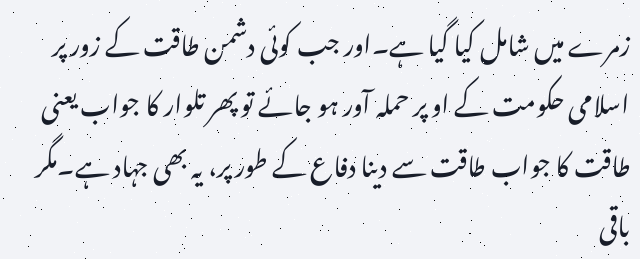زمرے میں شامل کیا گیا ہے۔اور جب کوئی دشمن طاقت کے زور پر اسلامی حکومت کے او پر حملہ آور ہو جائے تو پھر تلوار کا جواب یعنی طاقت کا جواب طاقت سے دینا دفاع کے طور پر، یہ بھی جہاد ہے۔مگر باقی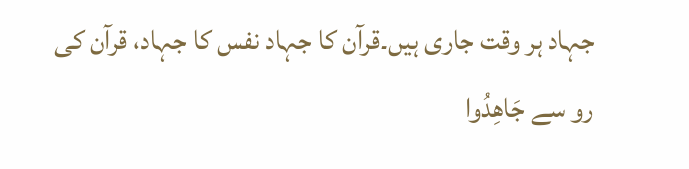جہاد ہر وقت جاری ہیں۔قرآن کا جہاد نفس کا جہاد، قرآن کی رو سے جَاهِدُوا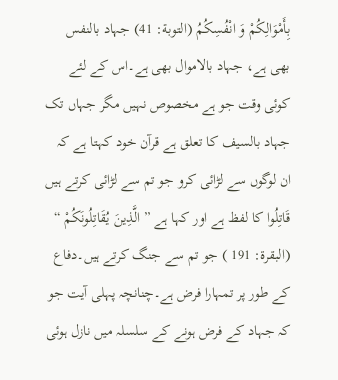بِأَمْوَالِكُمْ وَ انْفُسِكُمُ (التوبة: 41) جہاد بالنفس بھی ہے، جہاد بالاموال بھی ہے۔اس کے لئے کوئی وقت جو ہے مخصوص نہیں مگر جہاں تک جہاد بالسیف کا تعلق ہے قرآن خود کہتا ہے کہ ان لوگوں سے لڑائی کرو جو تم سے لڑائی کرتے ہیں قَاتِلُوا کا لفظ ہے اور کہا ہے ” الَّذِينَ يُقَاتِلُونَكُمْ “ (البقرة: 191 ) جو تم سے جنگ کرتے ہیں۔دفاع کے طور پر تمہارا فرض ہے۔چنانچہ پہلی آیت جو کہ جہاد کے فرض ہونے کے سلسلہ میں نازل ہوئی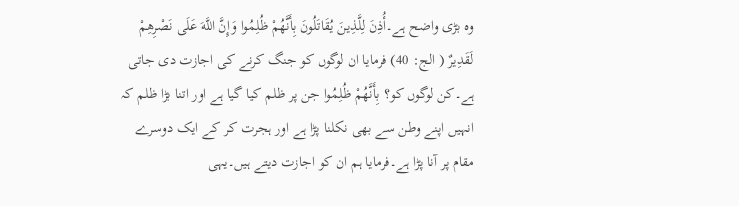وہ بڑی واضح ہے۔أُذِنَ لِلَّذِينَ يُقَاتَلُونَ بِأَنَّهُمْ ظُلِمُوا وَإِنَّ اللَّهَ عَلَى نَصْرِهِمْ لَقَدِيرٌ ( الج: 40) فرمایا ان لوگوں کو جنگ کرنے کی اجازت دی جاتی ہے۔کن لوگوں کو؟ بِأَنَّهُمْ ظُلِمُوا جن پر ظلم کیا گیا ہے اور اتنا بڑا ظلم کہ انہیں اپنے وطن سے بھی نکلنا پڑا ہے اور ہجرت کر کے ایک دوسرے مقام پر آنا پڑا ہے۔فرمایا ہم ان کو اجازت دیتے ہیں۔یہی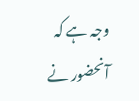وجہ ہے کہ آنحضور نے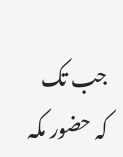جب تک کہ حضور مکہ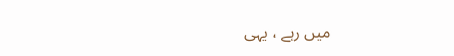میں رہے ، یہی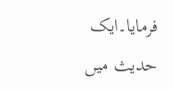فرمایا۔ایک حدیث میں